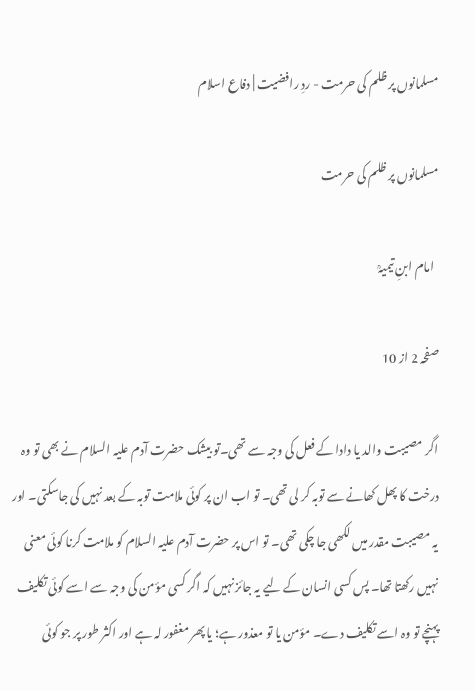مسلمانوں پر ظلم کی حرمت - ردِ رافضیت | دفاع اسلام

مسلمانوں پر ظلم کی حرمت

  امام ابنِ تیمیہؒ

صفحہ 2 از 10

اگر مصیبت والد یا دادا کے فعل کی وجہ سے تھی۔تو بیشک حضرت آدم علیہ السلام نے بھی تو وہ درخت کا پھل کھانے سے توبہ کر لی تھی۔ تو اب ان پر کوئی ملامت توبہ کے بعد نہیں کی جاسکتی۔ اور یہ مصیبت مقدر میں لکھی جا چکی تھی۔ تو اس پر حضرت آدم علیہ السلام کو ملامت کرنا کوئی معنی نہیں رکھتا تھا۔ پس کسی انسان کے لیے یہ جائز نہیں کہ اگر کسی مؤمن کی وجہ سے اسے کوئی تکلیف پہنچے تو وہ اسے تکلیف دے۔ مؤمن یا تو معذور ہے؛ یا پھر مغفور لہ ہے اور اکثر طور پر جو کوئی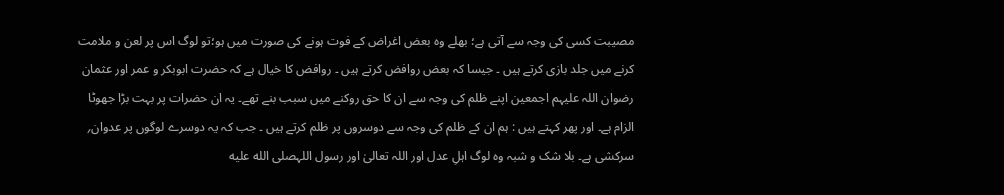مصیبت کسی کی وجہ سے آتی ہے؛ بھلے وہ بعض اغراض کے فوت ہونے کی صورت میں ہو؛تو لوگ اس پر لعن و ملامت کرنے میں جلد بازی کرتے ہیں ۔ جیسا کہ بعض روافض کرتے ہیں ۔ روافض کا خیال ہے کہ حضرت ابوبکر و عمر اور عثمان رضوان اللہ علیہم اجمعین اپنے ظلم کی وجہ سے ان کا حق روکنے میں سبب بنے تھے۔ یہ ان حضرات پر بہت بڑا جھوٹا الزام ہے۔ اور پھر کہتے ہیں : ہم ان کے ظلم کی وجہ سے دوسروں پر ظلم کرتے ہیں ۔ جب کہ یہ دوسرے لوگوں پر عدوان؍ سرکشی ہے۔ بلا شک و شبہ وہ لوگ اہلِ عدل اور اللہ تعالیٰ اور رسول اللہصلى الله عليه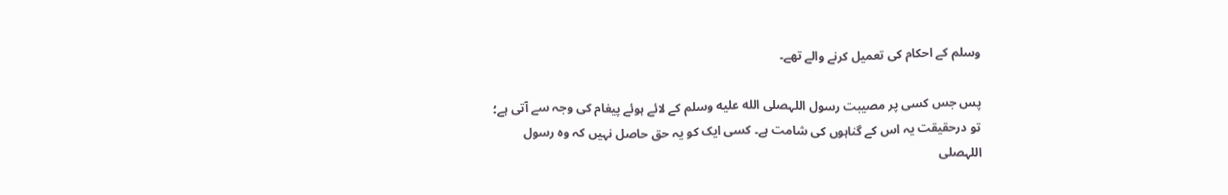وسلم کے احکام کی تعمیل کرنے والے تھے۔

پس جس کسی پر مصیبت رسول اللہصلى الله عليه وسلم کے لائے ہوئے پیغام کی وجہ سے آتی ہے؛ تو درحقیقت یہ اس کے گناہوں کی شامت ہے۔ کسی ایک کو یہ حق حاصل نہیں کہ وہ رسول اللہصلى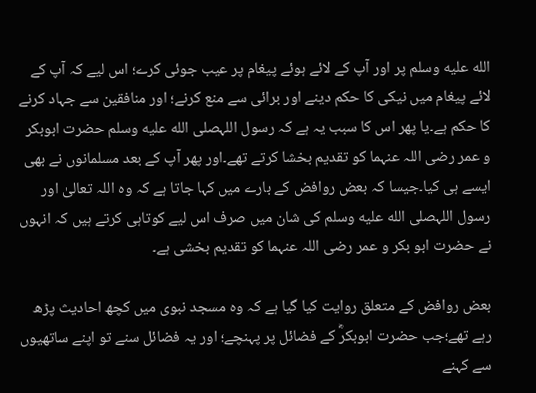الله عليه وسلم پر اور آپ کے لائے ہوئے پیغام پر عیب جوئی کرے؛ اس لیے کہ آپ کے لائے پیغام میں نیکی کا حکم دینے اور برائی سے منع کرنے؛ اور منافقین سے جہاد کرنے کا حکم ہے۔یا پھر اس کا سبب یہ ہے کہ رسول اللہصلى الله عليه وسلم حضرت ابوبکر و عمر رضی اللہ عنہما کو تقدیم بخشا کرتے تھے۔اور پھر آپ کے بعد مسلمانوں نے بھی ایسے ہی کیا۔جیسا کہ بعض روافض کے بارے میں کہا جاتا ہے کہ وہ اللہ تعالیٰ اور رسول اللہصلى الله عليه وسلم کی شان میں صرف اس لیے کوتاہی کرتے ہیں کہ انہوں نے حضرت ابو بکر و عمر رضی اللہ عنہما کو تقدیم بخشی ہے۔

بعض روافض کے متعلق روایت کیا گیا ہے کہ وہ مسجد نبوی میں کچھ احادیث پڑھ رہے تھے؛جب حضرت ابوبکرؓ کے فضائل پر پہنچے؛ اور یہ فضائل سنے تو اپنے ساتھیوں سے کہنے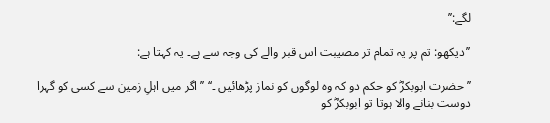لگے:’’

’’دیکھو: تم پر یہ تمام تر مصیبت اس قبر والے کی وجہ سے ہے۔ یہ کہتا ہے:

’’ حضرت ابوبکرؓ کو حکم دو کہ وہ لوگوں کو نماز پڑھائیں ۔‘‘ ’’ اگر میں اہلِ زمین سے کسی کو گہرا دوست بنانے والا ہوتا تو ابوبکرؓ کو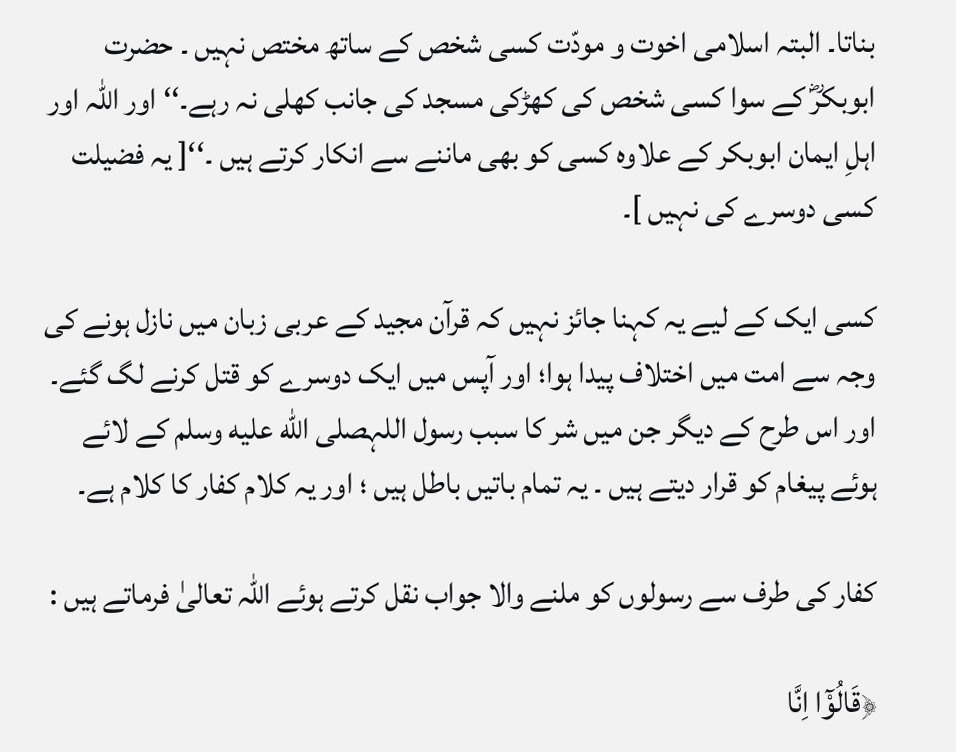بناتا۔ البتہ اسلامی اخوت و مودّت کسی شخص کے ساتھ مختص نہیں ۔ حضرت ابوبکرؓ کے سوا کسی شخص کی کھڑکی مسجد کی جانب کھلی نہ رہے۔‘‘اور اللہ اور اہلِ ایمان ابوبکر کے علاوہ کسی کو بھی ماننے سے انکار کرتے ہیں ۔‘‘[ یہ فضیلت کسی دوسرے کی نہیں ]۔

کسی ایک کے لیے یہ کہنا جائز نہیں کہ قرآن مجید کے عربی زبان میں نازل ہونے کی وجہ سے امت میں اختلاف پیدا ہوا؛ اور آپس میں ایک دوسرے کو قتل کرنے لگ گئے۔ اور اس طرح کے دیگر جن میں شر کا سبب رسول اللہصلى الله عليه وسلم کے لائے ہوئے پیغام کو قرار دیتے ہیں ۔ یہ تمام باتیں باطل ہیں ؛ اور یہ کلام کفار کا کلام ہے۔

کفار کی طرف سے رسولوں کو ملنے والا جواب نقل کرتے ہوئے اللہ تعالیٰ فرماتے ہیں :

﴿قَالُوْٓا اِنَّا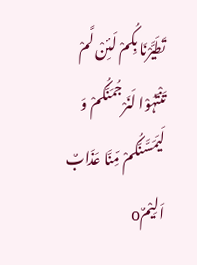تَطَیَّرْنَا بِکُمْ لَئِنْ لَّمْ تَنْتَہُوْا لَنَرْجُمَنَّکُمْ وَ لَیَمَسَّنَّکُمْ مِّنَّا عَذَابٌ اَلِیْمٌo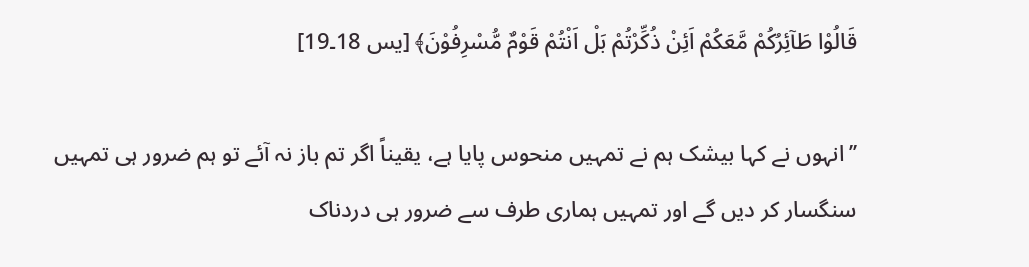قَالُوْا طَآئِرُکُمْ مَّعَکُمْ اَئِنْ ذُکِّرْتُمْ بَلْ اَنْتُمْ قَوْمٌ مُّسْرِفُوْنَ﴾ [یس 18۔19]

’’انہوں نے کہا بیشک ہم نے تمہیں منحوس پایا ہے، یقیناً اگر تم باز نہ آئے تو ہم ضرور ہی تمہیں سنگسار کر دیں گے اور تمہیں ہماری طرف سے ضرور ہی دردناک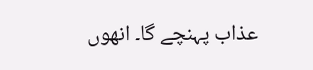عذاب پہنچے گا۔ انھوں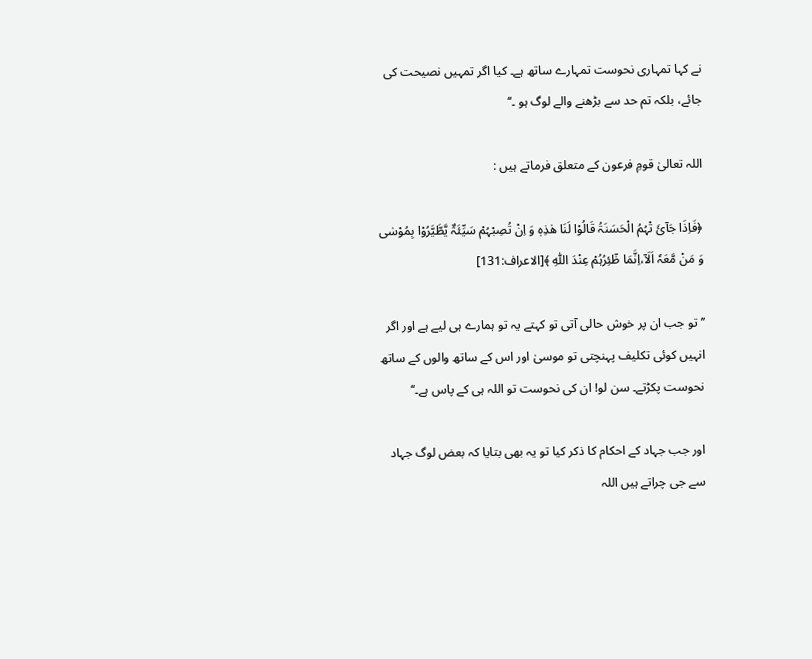نے کہا تمہاری نحوست تمہارے ساتھ ہے۔ کیا اگر تمہیں نصیحت کی جائے، بلکہ تم حد سے بڑھنے والے لوگ ہو ۔‘‘

اللہ تعالیٰ قومِ فرعون کے متعلق فرماتے ہیں :

﴿فَاِذَا جَآئَ تْہُمُ الْحَسَنَۃُ قَالُوْا لَنَا ھٰذِہٖ وَ اِنْ تُصِبْہُمْ سَیِّئَۃٌ یَّطَّیَّرُوْا بِمُوْسٰی وَ مَنْ مَّعَہٗ اَلَآ،اِنَّمَا طٰٓئِرُہُمْ عِنْدَ اللّٰہِ ﴾[الاعراف:131]

’’ تو جب ان پر خوش حالی آتی تو کہتے یہ تو ہمارے ہی لیے ہے اور اگر انہیں کوئی تکلیف پہنچتی تو موسیٰ اور اس کے ساتھ والوں کے ساتھ نحوست پکڑتے۔ سن لو! ان کی نحوست تو اللہ ہی کے پاس ہے۔‘‘

اور جب جہاد کے احکام کا ذکر کیا تو یہ بھی بتایا کہ بعض لوگ جہاد سے جی چراتے ہیں اللہ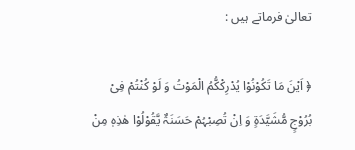تعالیٰ فرماتے ہیں :

﴿ اَیْنَ مَا تَکُوْنُوْا یُدْرِکْکُّمُ الْمَوْتُ وَ لَوْ کُنْتُمْ فِیْ بُرُوْجٍ مُّشَیَّدَۃٍ وَ اِنْ تُصِبْہُمْ حَسَنَۃٌ یَّقُوْلُوْا ھٰذِہٖ مِنْ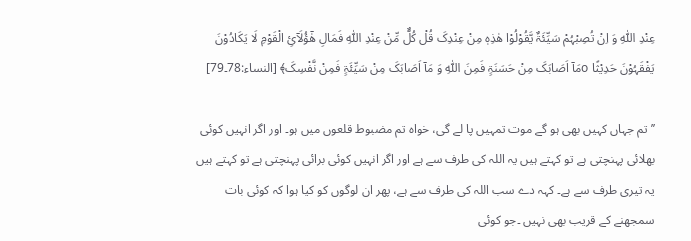عِنْدِ اللّٰہِ وَ اِنْ تُصِبْہُمْ سَیِّئَۃٌ یَّقُوْلُوْا ھٰذِہٖ مِنْ عِنْدِکَ قُلْ کُلٌّ مِّنْ عِنْدِ اللّٰہِ فَمَالِ ھٰٓؤُلَآئِ الْقَوْمِ لَا یَکَادُوْنَ یَفْقَہُوْنَ حَدِیْثًا oمَآ اَصَابَکَ مِنْ حَسَنَۃٍ فَمِنَ اللّٰہِ وَ مَآ اَصَابَکَ مِنْ سَیِّئَۃٍ فَمِنْ نَّفْسِکَ﴾ [النساء:78۔79]

’’ تم جہاں کہیں بھی ہو گے موت تمہیں پا لے گی، خواہ تم مضبوط قلعوں میں ہو۔ اور اگر انہیں کوئی بھلائی پہنچتی ہے تو کہتے ہیں یہ اللہ کی طرف سے ہے اور اگر انہیں کوئی برائی پہنچتی ہے تو کہتے ہیں یہ تیری طرف سے ہے۔ کہہ دے سب اللہ کی طرف سے ہے، پھر ان لوگوں کو کیا ہوا کہ کوئی بات سمجھنے کے قریب بھی نہیں ۔جو کوئی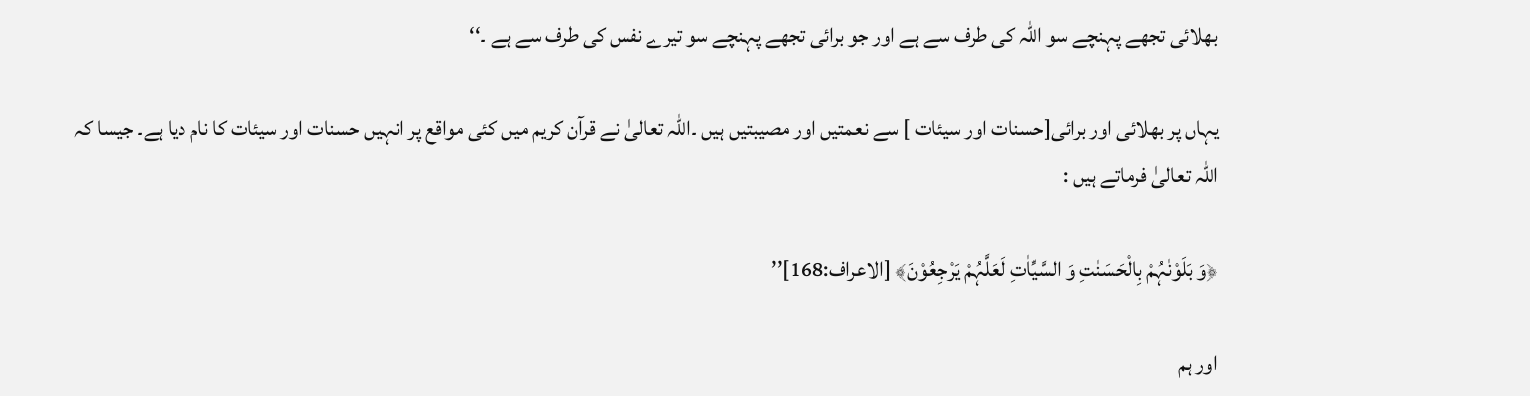بھلائی تجھے پہنچے سو اللہ کی طرف سے ہے اور جو برائی تجھے پہنچے سو تیرے نفس کی طرف سے ہے ۔‘‘

یہاں پر بھلائی اور برائی[حسنات اور سیئات ] سے نعمتیں اور مصیبتیں ہیں ۔اللہ تعالیٰ نے قرآن کریم میں کئی مواقع پر انہیں حسنات اور سیئات کا نام دیا ہے۔ جیسا کہ اللہ تعالیٰ فرماتے ہیں :

﴿وَ بَلَوْنٰہُمْ بِالْحَسَنٰتِ وَ السَّیِّاٰتِ لَعَلَّہُمْ یَرْجِعُوْنَ﴾ [الاعراف:168]’’

اور ہم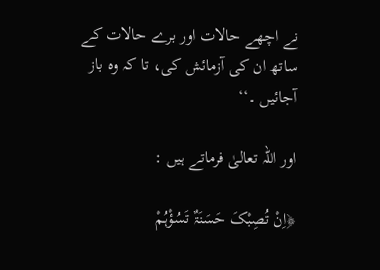نے اچھے حالات اور برے حالات کے ساتھ ان کی آزمائش کی، تا کہ وہ باز آجائیں ۔‘‘

اور اللہ تعالیٰ فرماتے ہیں :

﴿اِنْ تُصِبْکَ حَسَنَۃٌ تَسُؤْہُمْ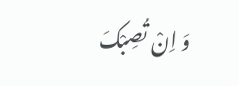وَ اِنْ تُصِبْکَ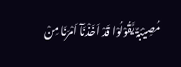مُصِیْبَۃٌ یَّقُوْلُوْا قَدْ اَخَذْنَآ اَمْرَنَا مِنْ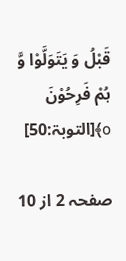قَبْلُ وَ یَتَوَلَّوْا وَّ ہُمْ فَرِحُوْنَ o﴾[التوبۃ:50]

صفحہ 2 از 10